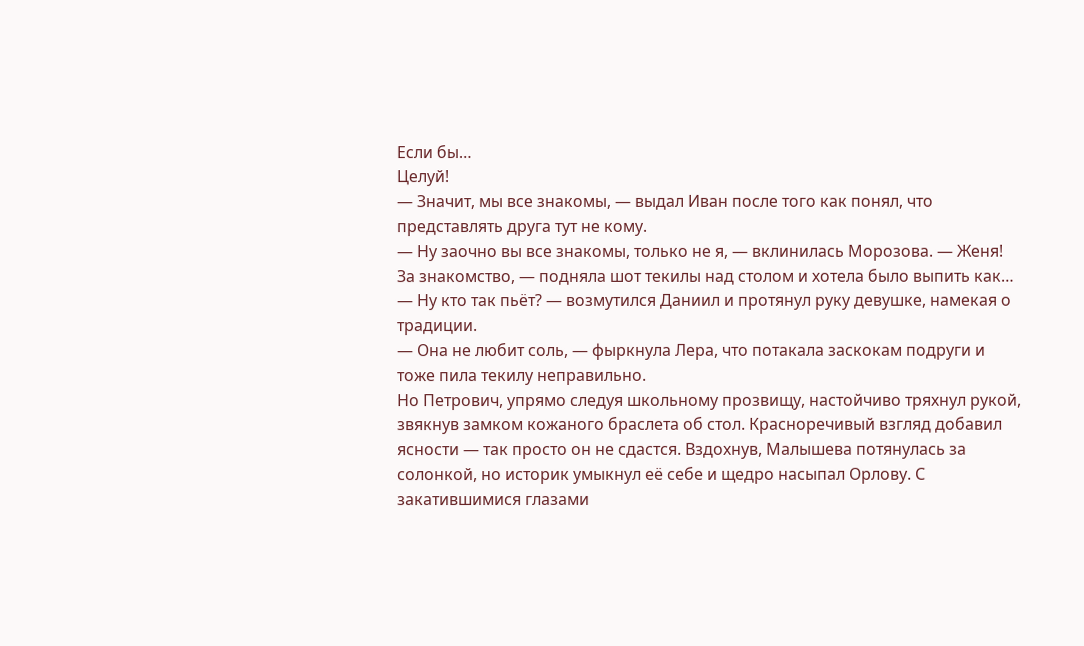Если бы…
Целуй!
— Значит, мы все знакомы, — выдал Иван после того как понял, что представлять друга тут не кому.
— Ну заочно вы все знакомы, только не я, — вклинилась Морозова. — Женя! За знакомство, — подняла шот текилы над столом и хотела было выпить как…
— Ну кто так пьёт? — возмутился Даниил и протянул руку девушке, намекая о традиции.
— Она не любит соль, — фыркнула Лера, что потакала заскокам подруги и тоже пила текилу неправильно.
Но Петрович, упрямо следуя школьному прозвищу, настойчиво тряхнул рукой, звякнув замком кожаного браслета об стол. Красноречивый взгляд добавил ясности — так просто он не сдастся. Вздохнув, Малышева потянулась за солонкой, но историк умыкнул её себе и щедро насыпал Орлову. С закатившимися глазами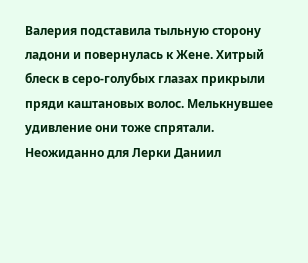Валерия подставила тыльную сторону ладони и повернулась к Жене. Хитрый блеск в серо-голубых глазах прикрыли пряди каштановых волос. Мелькнувшее удивление они тоже спрятали. Неожиданно для Лерки Даниил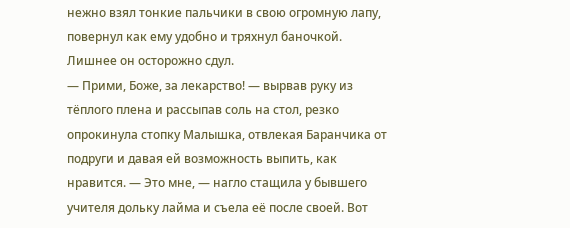нежно взял тонкие пальчики в свою огромную лапу, повернул как ему удобно и тряхнул баночкой. Лишнее он осторожно сдул.
— Прими, Боже, за лекарство! — вырвав руку из тёплого плена и рассыпав соль на стол, резко опрокинула стопку Малышка, отвлекая Баранчика от подруги и давая ей возможность выпить, как нравится. — Это мне, — нагло стащила у бывшего учителя дольку лайма и съела её после своей. Вот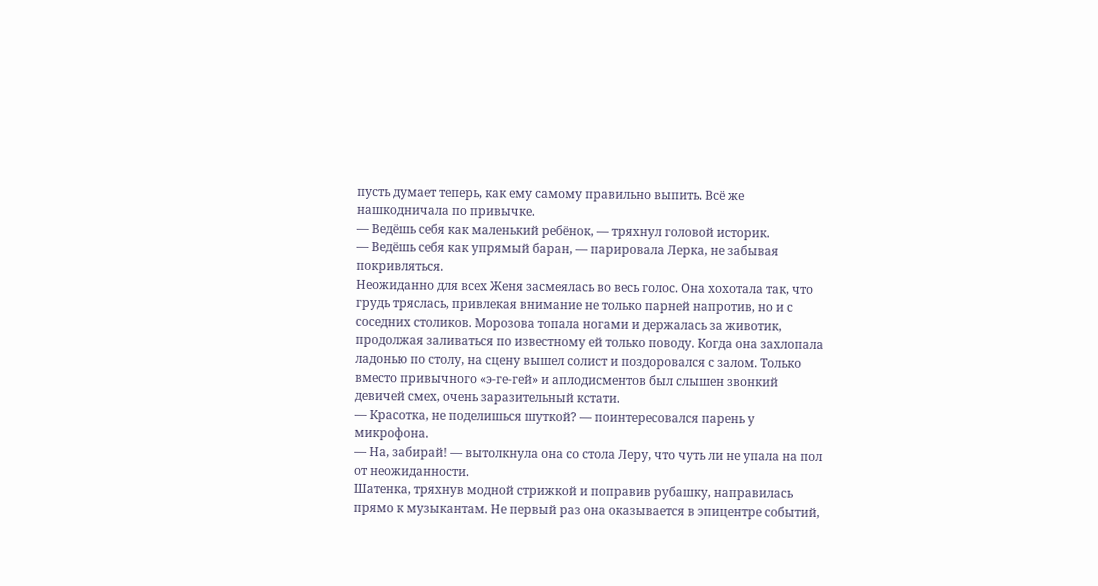пусть думает теперь, как ему самому правильно выпить. Всё же нашкодничала по привычке.
— Ведёшь себя как маленький ребёнок, — тряхнул головой историк.
— Ведёшь себя как упрямый баран, — парировала Лерка, не забывая покривляться.
Неожиданно для всех Женя засмеялась во весь голос. Она хохотала так, что грудь тряслась, привлекая внимание не только парней напротив, но и с соседних столиков. Морозова топала ногами и держалась за животик, продолжая заливаться по известному ей только поводу. Когда она захлопала ладонью по столу, на сцену вышел солист и поздоровался с залом. Только вместо привычного «э-ге-гей» и аплодисментов был слышен звонкий девичей смех, очень заразительный кстати.
— Красотка, не поделишься шуткой? — поинтересовался парень у микрофона.
— На, забирай! — вытолкнула она со стола Леру, что чуть ли не упала на пол от неожиданности.
Шатенка, тряхнув модной стрижкой и поправив рубашку, направилась прямо к музыкантам. Не первый раз она оказывается в эпицентре событий,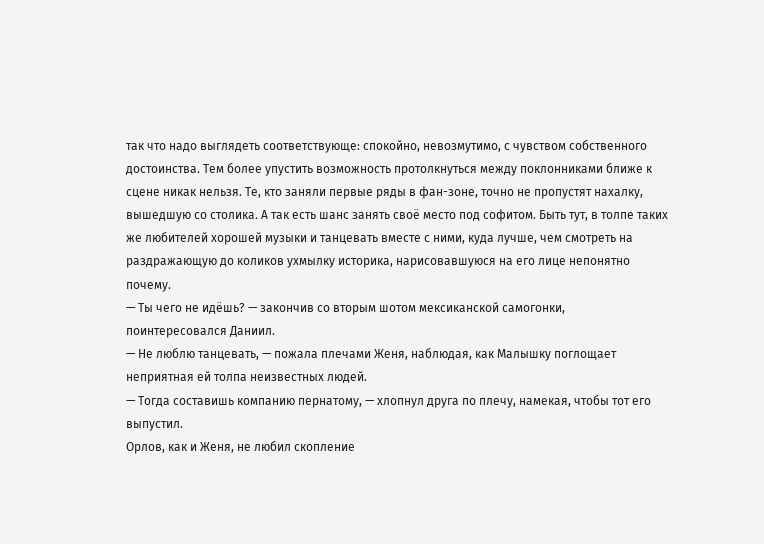так что надо выглядеть соответствующе: спокойно, невозмутимо, с чувством собственного достоинства. Тем более упустить возможность протолкнуться между поклонниками ближе к сцене никак нельзя. Те, кто заняли первые ряды в фан-зоне, точно не пропустят нахалку, вышедшую со столика. А так есть шанс занять своё место под софитом. Быть тут, в толпе таких же любителей хорошей музыки и танцевать вместе с ними, куда лучше, чем смотреть на раздражающую до коликов ухмылку историка, нарисовавшуюся на его лице непонятно почему.
— Ты чего не идёшь? — закончив со вторым шотом мексиканской самогонки, поинтересовался Даниил.
— Не люблю танцевать, — пожала плечами Женя, наблюдая, как Малышку поглощает неприятная ей толпа неизвестных людей.
— Тогда составишь компанию пернатому, — хлопнул друга по плечу, намекая, чтобы тот его выпустил.
Орлов, как и Женя, не любил скопление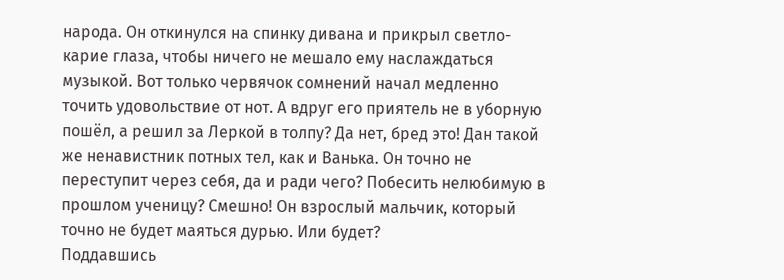народа. Он откинулся на спинку дивана и прикрыл светло-карие глаза, чтобы ничего не мешало ему наслаждаться музыкой. Вот только червячок сомнений начал медленно точить удовольствие от нот. А вдруг его приятель не в уборную пошёл, а решил за Леркой в толпу? Да нет, бред это! Дан такой же ненавистник потных тел, как и Ванька. Он точно не переступит через себя, да и ради чего? Побесить нелюбимую в прошлом ученицу? Смешно! Он взрослый мальчик, который точно не будет маяться дурью. Или будет?
Поддавшись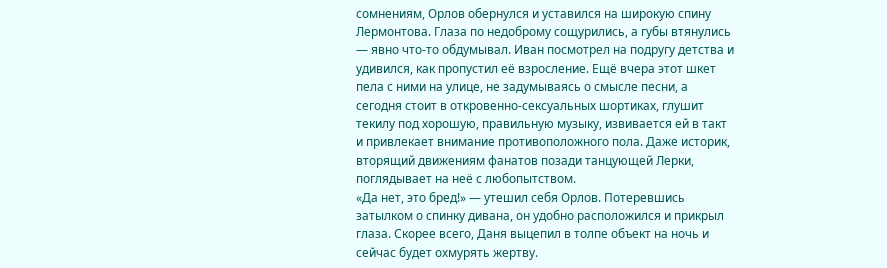сомнениям, Орлов обернулся и уставился на широкую спину Лермонтова. Глаза по недоброму сощурились, а губы втянулись — явно что-то обдумывал. Иван посмотрел на подругу детства и удивился, как пропустил её взросление. Ещё вчера этот шкет пела с ними на улице, не задумываясь о смысле песни, а сегодня стоит в откровенно-сексуальных шортиках, глушит текилу под хорошую, правильную музыку, извивается ей в такт и привлекает внимание противоположного пола. Даже историк, вторящий движениям фанатов позади танцующей Лерки, поглядывает на неё с любопытством.
«Да нет, это бред!» — утешил себя Орлов. Потеревшись затылком о спинку дивана, он удобно расположился и прикрыл глаза. Скорее всего, Даня выцепил в толпе объект на ночь и сейчас будет охмурять жертву.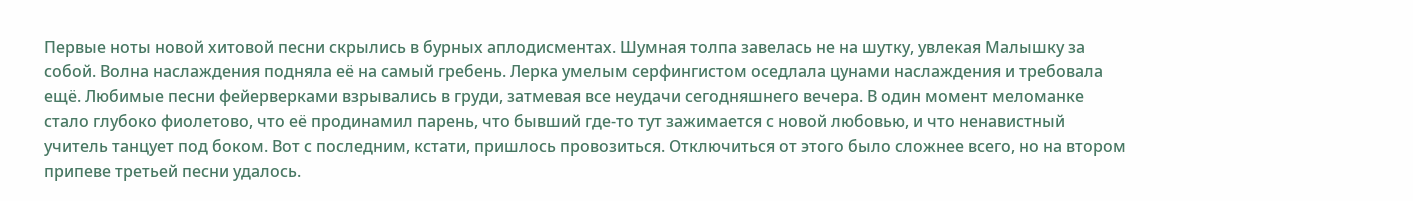Первые ноты новой хитовой песни скрылись в бурных аплодисментах. Шумная толпа завелась не на шутку, увлекая Малышку за собой. Волна наслаждения подняла её на самый гребень. Лерка умелым серфингистом оседлала цунами наслаждения и требовала ещё. Любимые песни фейерверками взрывались в груди, затмевая все неудачи сегодняшнего вечера. В один момент меломанке стало глубоко фиолетово, что её продинамил парень, что бывший где-то тут зажимается с новой любовью, и что ненавистный учитель танцует под боком. Вот с последним, кстати, пришлось провозиться. Отключиться от этого было сложнее всего, но на втором припеве третьей песни удалось.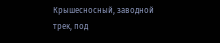Крышесносный, заводной трек, под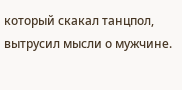который скакал танцпол, вытрусил мысли о мужчине.